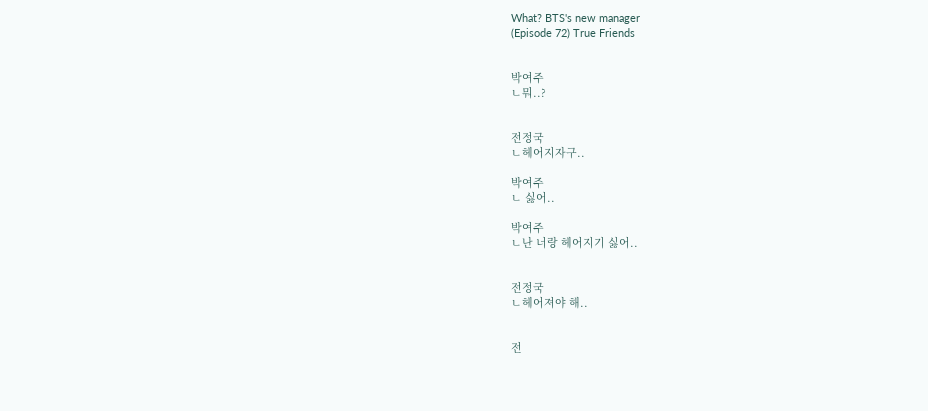What? BTS's new manager
(Episode 72) True Friends


박여주
ㄴ뭐..?


전정국
ㄴ헤어지자구..

박여주
ㄴ 싫어..

박여주
ㄴ난 너랑 헤어지기 싫어..


전정국
ㄴ헤어져야 해..


전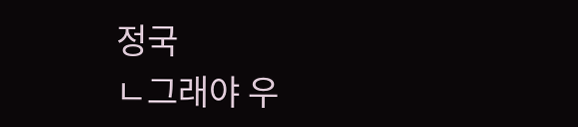정국
ㄴ그래야 우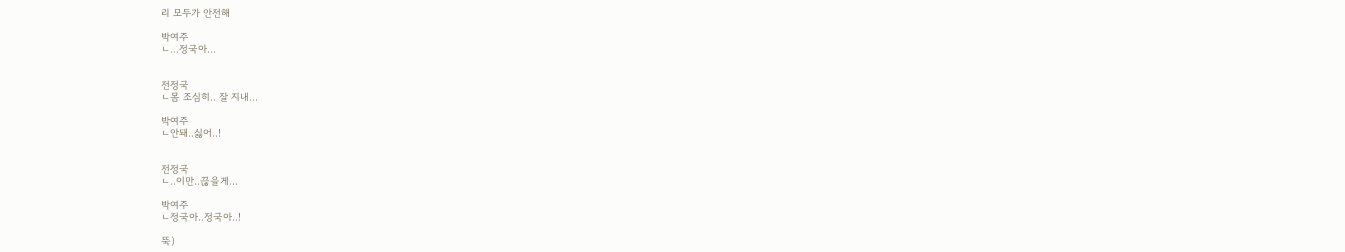리 모두가 안전해

박여주
ㄴ...정국아...


전정국
ㄴ몸 조심히.. 잘 지내...

박여주
ㄴ안돼..싫어..!


전정국
ㄴ..이만..끊을게...

박여주
ㄴ정국아..정국아..!

뚝)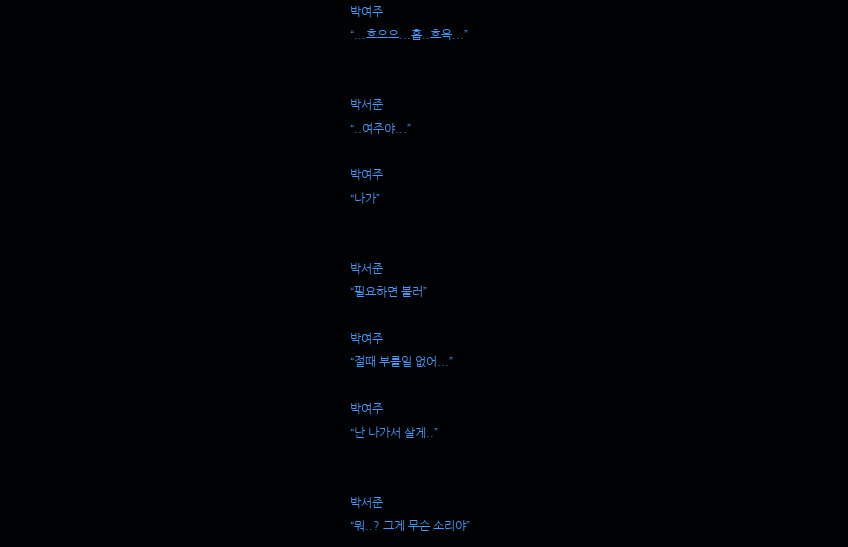박여주
“...흐으으...흡..흐윽...”


박서준
“..여주야...”

박여주
“나가”


박서준
“필요하면 불러”

박여주
“절때 부를일 없어...”

박여주
“난 나가서 살게..”


박서준
“뭐..? 그게 무슨 소리야”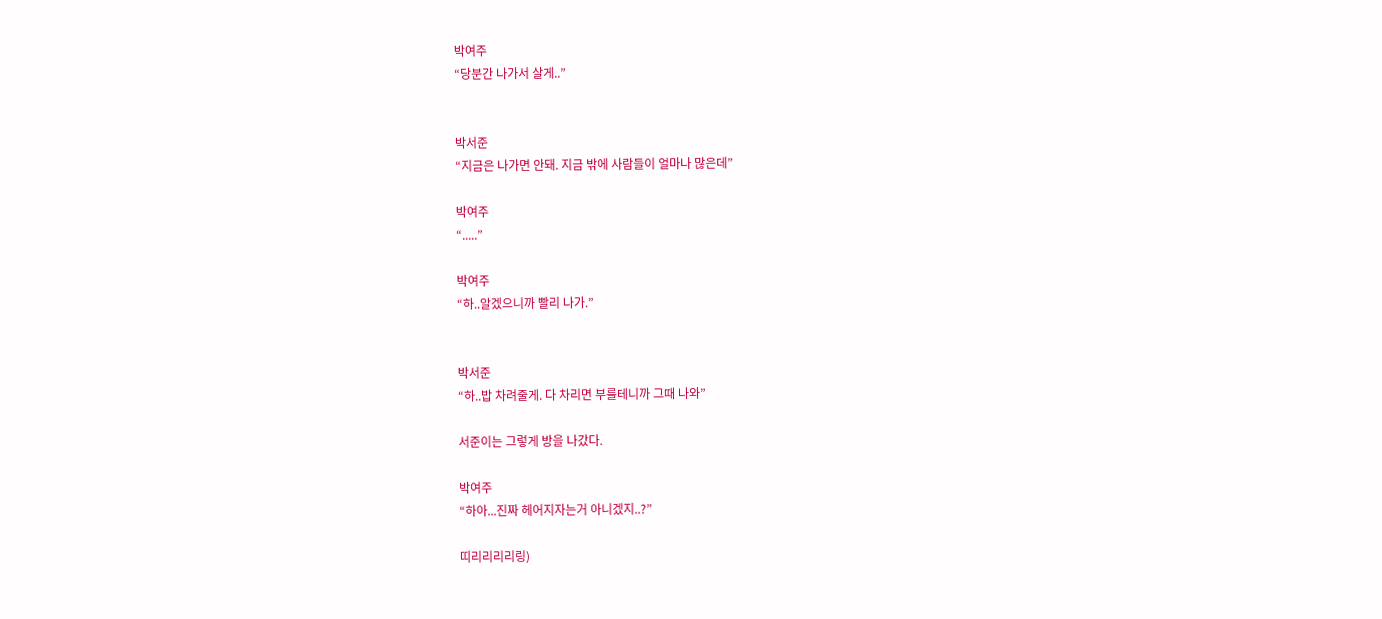박여주
“당분간 나가서 살게..”


박서준
“지금은 나가면 안돼. 지금 밖에 사람들이 얼마나 많은데”

박여주
“.....”

박여주
“하..알겠으니까 빨리 나가.”


박서준
“하..밥 차려줄게. 다 차리면 부를테니까 그때 나와”

서준이는 그렇게 방을 나갔다.

박여주
“하아...진짜 헤어지자는거 아니겠지..?”

띠리리리리링)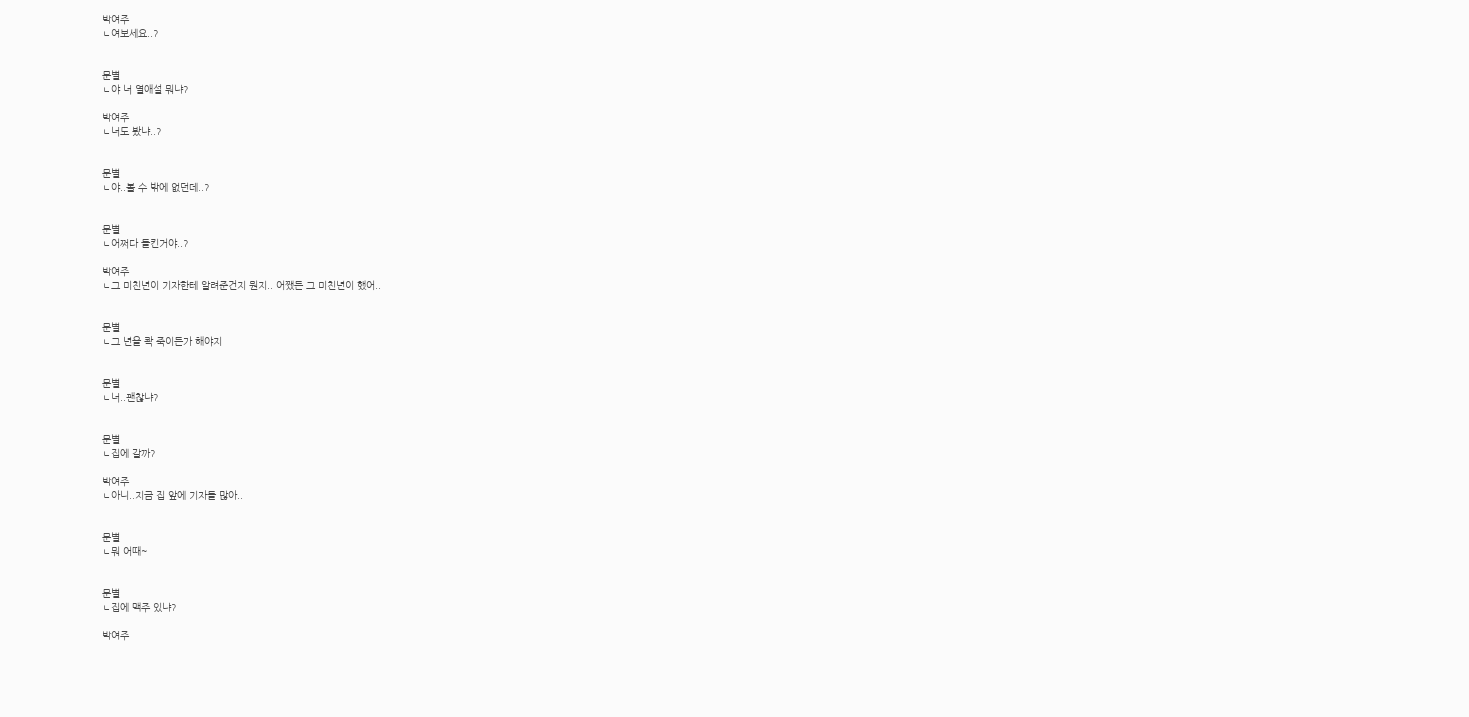박여주
ㄴ여보세요..?


문별
ㄴ야 너 열애설 뭐냐?

박여주
ㄴ너도 봤냐..?


문별
ㄴ야..볼 수 밖에 없던데..?


문별
ㄴ어쩌다 들킨거야..?

박여주
ㄴ그 미친년이 기자한테 알려준건지 뭔지.. 어쨌든 그 미친년이 했어..


문별
ㄴ그 년을 콱 죽이든가 해야지


문별
ㄴ너..괜찮냐?


문별
ㄴ집에 갈까?

박여주
ㄴ아니..지금 집 앞에 기자들 많아..


문별
ㄴ뭐 어때~


문별
ㄴ집에 맥주 있냐?

박여주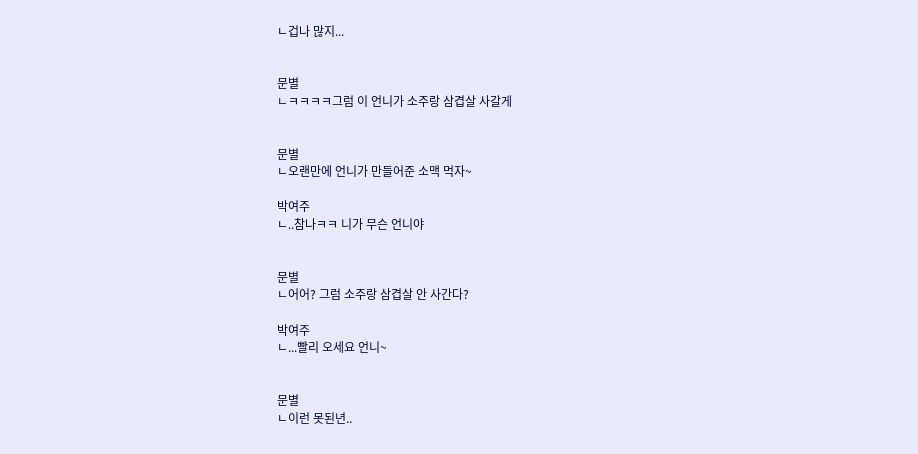ㄴ겁나 많지...


문별
ㄴㅋㅋㅋㅋ그럼 이 언니가 소주랑 삼겹살 사갈게


문별
ㄴ오랜만에 언니가 만들어준 소맥 먹자~

박여주
ㄴ..참나ㅋㅋ 니가 무슨 언니야


문별
ㄴ어어? 그럼 소주랑 삼겹살 안 사간다?

박여주
ㄴ...빨리 오세요 언니~


문별
ㄴ이런 못된년..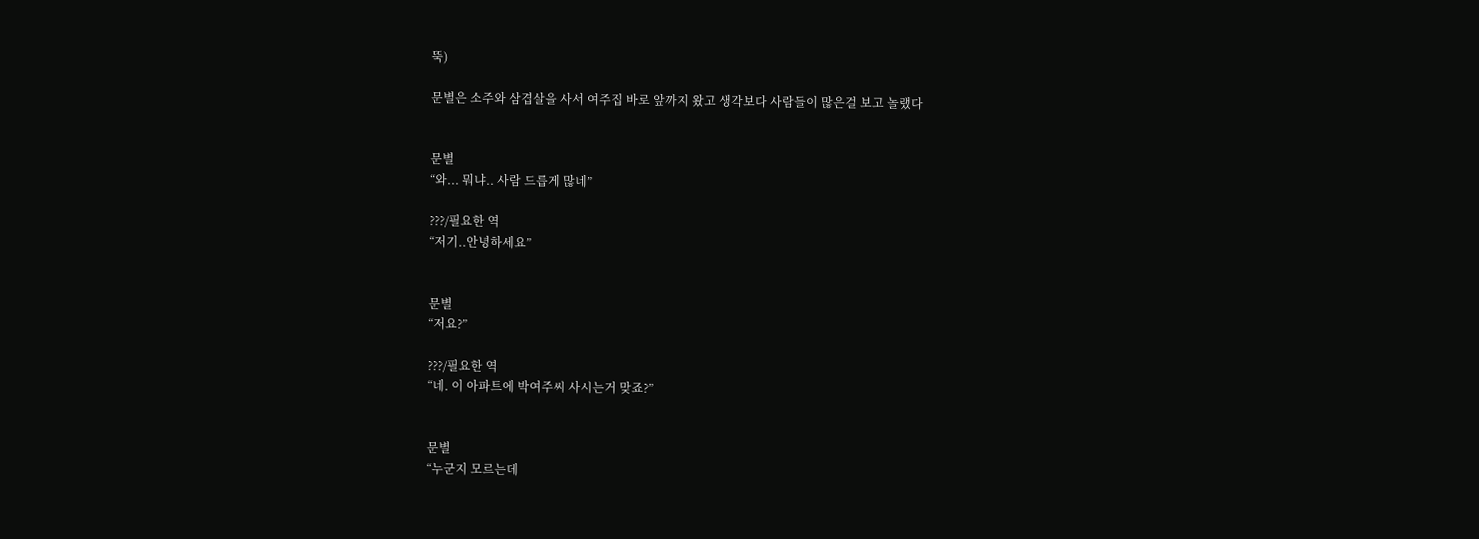뚝)

문별은 소주와 삼겹살을 사서 여주집 바로 앞까지 왔고 생각보다 사람들이 많은걸 보고 놀랬다


문별
“와... 뭐냐.. 사람 드릅게 많네”

???/필요한 역
“저기..안녕하세요”


문별
“저요?”

???/필요한 역
“네. 이 아파트에 박여주씨 사시는거 맞죠?”


문별
“누군지 모르는데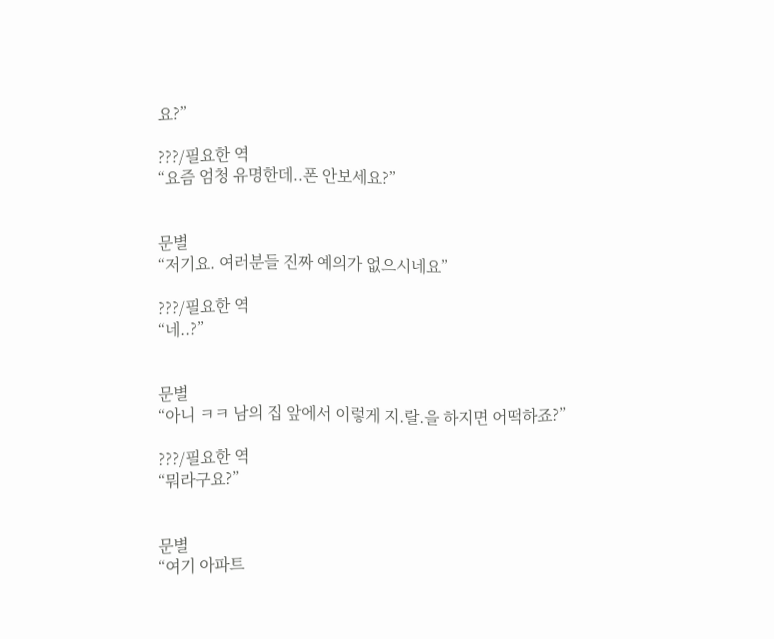요?”

???/필요한 역
“요즘 엄청 유명한데..폰 안보세요?”


문별
“저기요. 여러분들 진짜 예의가 없으시네요”

???/필요한 역
“네..?”


문별
“아니 ㅋㅋ 남의 집 앞에서 이렇게 지.랄.을 하지면 어떡하죠?”

???/필요한 역
“뭐라구요?”


문별
“여기 아파트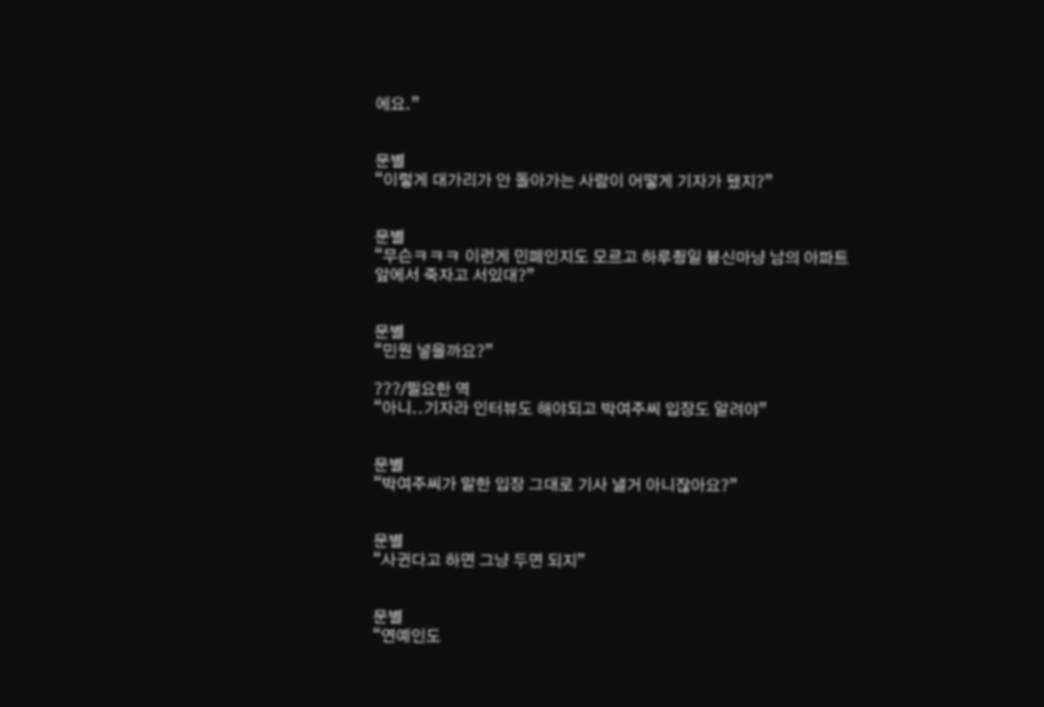에요.”


문별
“이렇게 대가리가 안 돌아가는 사람이 어떻게 기자가 됐지?”


문별
“무슨ㅋㅋㅋ 이런게 민폐인지도 모르고 하루죙일 븅신마냥 남의 아파트 앞에서 죽자고 서있대?”


문별
“민원 넣을까요?”

???/필요한 역
“아니..기자라 인터뷰도 해야되고 박여주씨 입장도 알려야”


문별
“박여주씨가 말한 입장 그대로 기사 낼거 아니잖아요?”


문별
“사귄다고 하면 그냥 두면 되지”


문별
“연예인도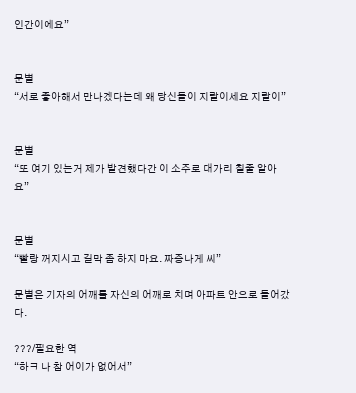인간이에요”


문별
“서로 좋아해서 만나겠다는데 왜 당신들이 지랄이세요 지랄이”


문별
“또 여기 있는거 제가 발견했다간 이 소주로 대가리 칠줄 알아요”


문별
“빨랑 꺼지시고 길막 좀 하지 마요. 짜증나게 씨”

문별은 기자의 어깨를 자신의 어깨로 치며 아파트 안으로 들어갔다.

???/필요한 역
“하ㅋ 나 참 어이가 없어서”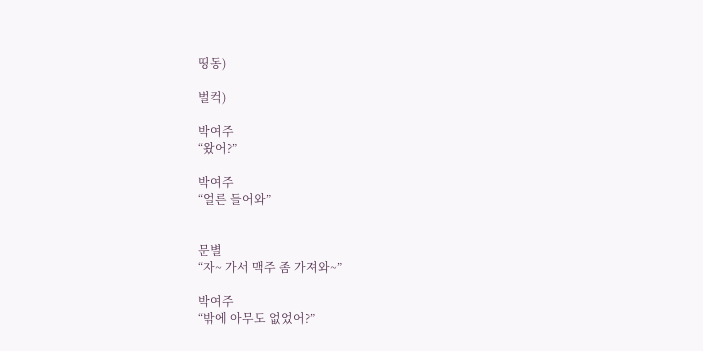띵동)

벌컥)

박여주
“왔어?”

박여주
“얼른 들어와”


문별
“자~ 가서 맥주 좀 가져와~”

박여주
“밖에 아무도 없었어?”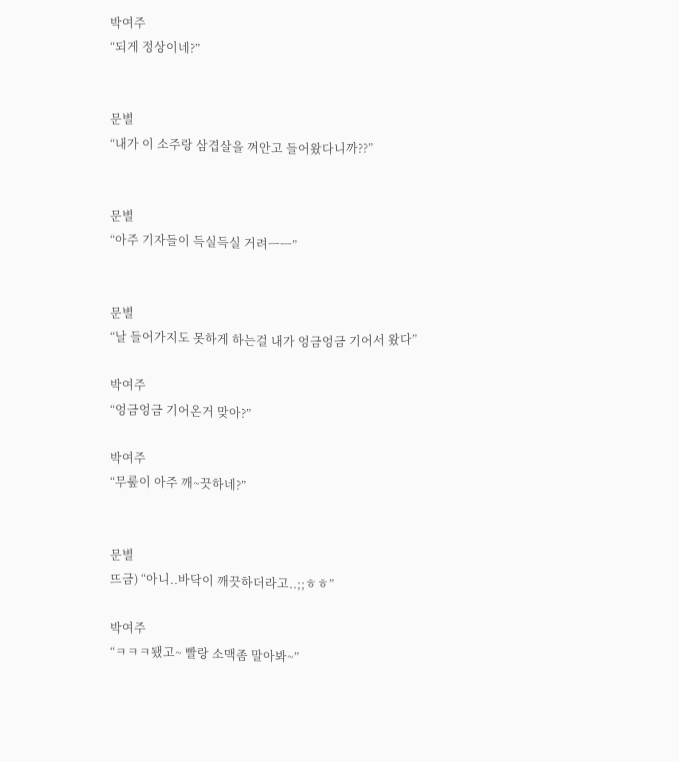박여주
“되게 정상이네?”


문별
“내가 이 소주랑 삼겹살을 껴안고 들어왔다니까??”


문별
“아주 기자들이 득실득실 거려ㅡㅡ”


문별
“날 들어가지도 못하게 하는걸 내가 엉금엉금 기어서 왔다”

박여주
“엉금엉금 기어온거 맞아?”

박여주
“무뤂이 아주 깨~끗하네?”


문별
뜨금) “아니..바닥이 깨끗하더라고..;;ㅎㅎ”

박여주
“ㅋㅋㅋ됐고~ 빨랑 소맥좀 말아봐~”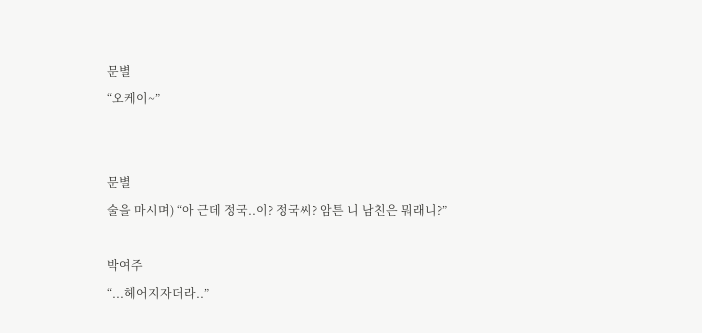문별
“오케이~”


문별
술을 마시며) “아 근데 정국..이? 정국씨? 암튼 니 남친은 뭐래니?”

박여주
“...헤어지자더라..”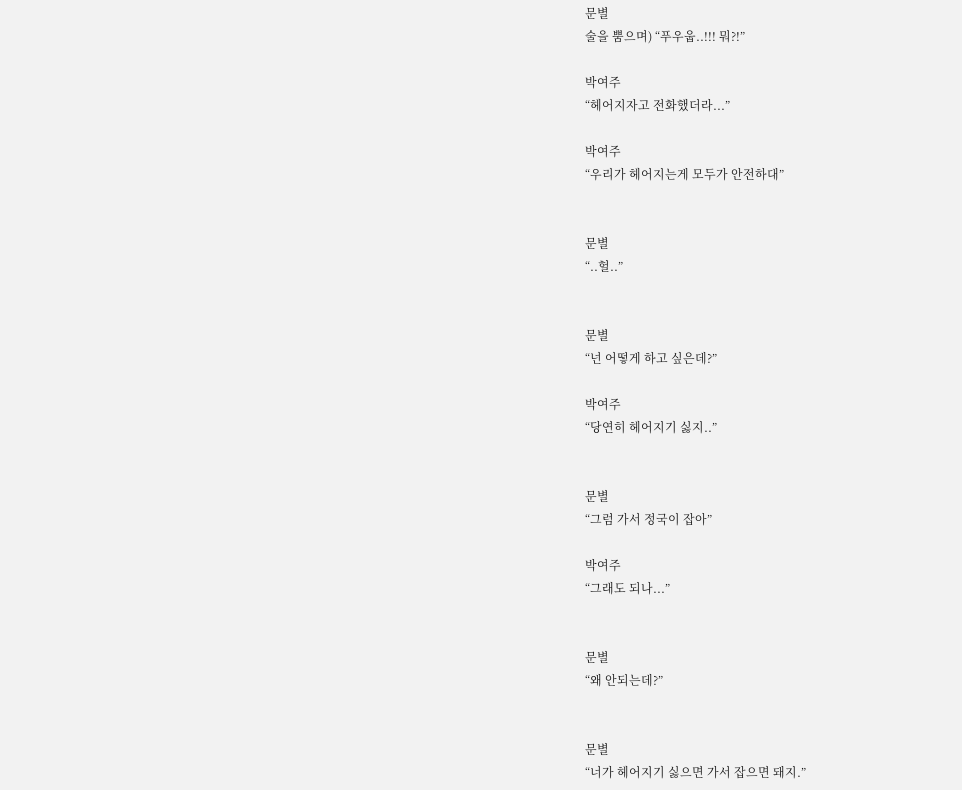문별
술을 뿜으며) “푸우웁..!!! 뭐?!”

박여주
“헤어지자고 전화했더라...”

박여주
“우리가 헤어지는게 모두가 안전하대”


문별
“..헐..”


문별
“넌 어떻게 하고 싶은데?”

박여주
“당연히 헤어지기 싫지..”


문별
“그럼 가서 정국이 잡아”

박여주
“그래도 되나...”


문별
“왜 안되는데?”


문별
“너가 헤어지기 싫으면 가서 잡으면 돼지.”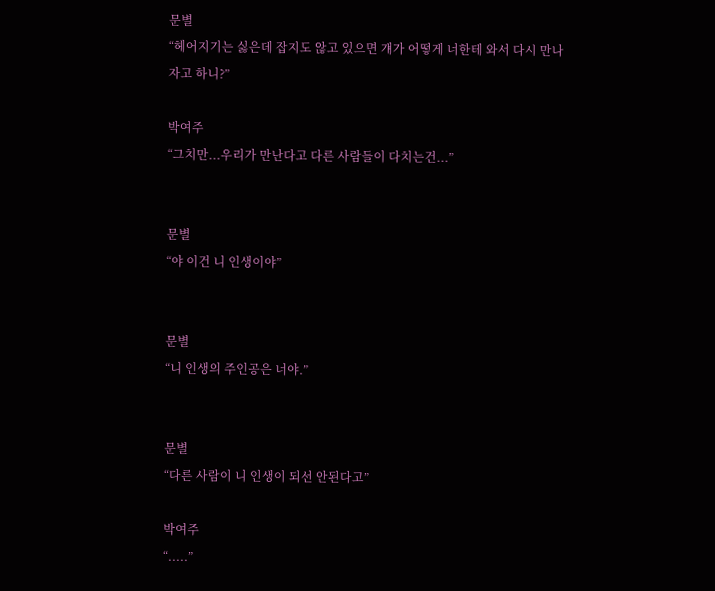문별
“헤어지기는 싫은데 잡지도 않고 있으면 걔가 어떻게 너한테 와서 다시 만나자고 하니?”

박여주
“그치만...우리가 만난다고 다른 사람들이 다치는건...”


문별
“야 이건 니 인생이야”


문별
“니 인생의 주인공은 너야.”


문별
“다른 사람이 니 인생이 되선 안된다고”

박여주
“.....”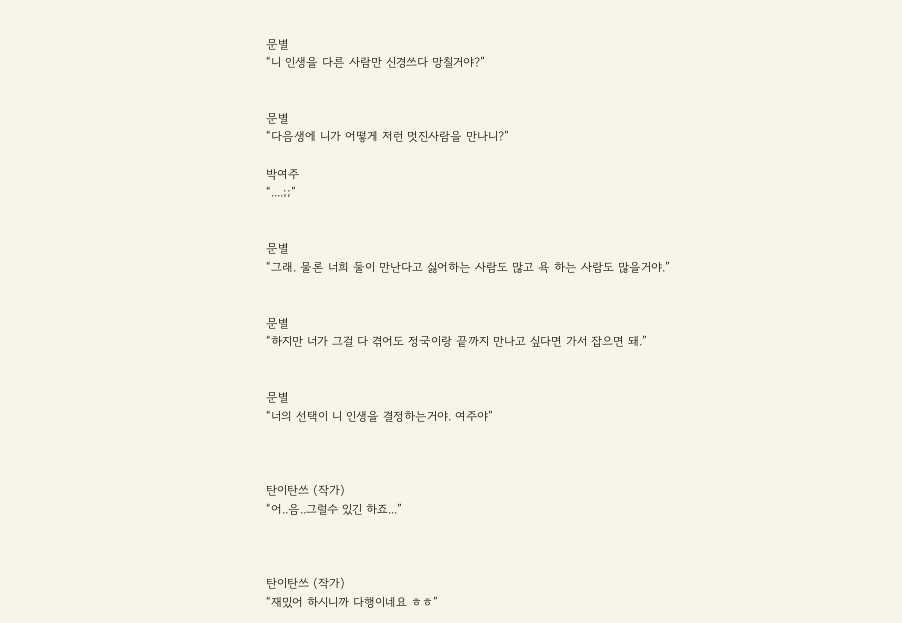문별
“니 인생을 다른 사람만 신경쓰다 망칠거야?”


문별
“다음생에 니가 어떻게 저런 멋진사람을 만나니?”

박여주
“....;;”


문별
“그래. 물론 너희 둘이 만난다고 싫어하는 사람도 많고 욕 하는 사람도 많을거야.”


문별
“하지만 너가 그걸 다 겪어도 정국이랑 끝까지 만나고 싶다면 가서 잡으면 돼.”


문별
“너의 선택이 니 인생을 결정하는거야. 여주야”



탄이탄쓰 (작가)
“어..음..그럴수 있긴 하죠...”



탄이탄쓰 (작가)
“재밌어 하시니까 다행이네요 ㅎㅎ”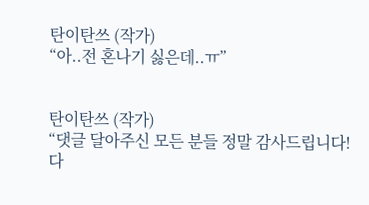탄이탄쓰 (작가)
“아..전 혼나기 싫은데..ㅠ”


탄이탄쓰 (작가)
“댓글 달아주신 모든 분들 정말 감사드립니다! 다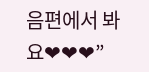음편에서 봐요❤❤❤”